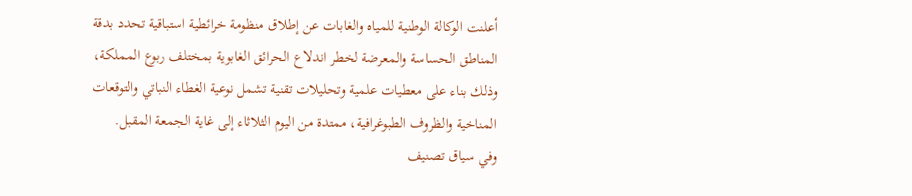أعلنت الوكالة الوطنية للمياه والغابات عن إطلاق منظومة خرائطية استباقية تحدد بدقة المناطق الحساسة والمعرضة لخطر اندلاع الحرائق الغابوية بمختلف ربوع المملكة، وذلك بناء على معطيات علمية وتحليلات تقنية تشمل نوعية الغطاء النباتي والتوقعات المناخية والظروف الطبوغرافية، ممتدة من اليوم الثلاثاء إلى غاية الجمعة المقبل.
وفي سياق تصنيف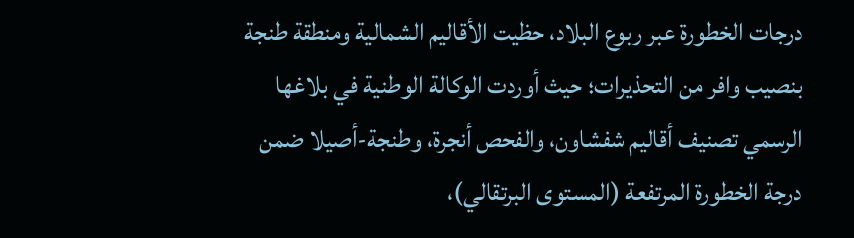درجات الخطورة عبر ربوع البلاد، حظيت الأقاليم الشمالية ومنطقة طنجة بنصيب وافر من التحذيرات؛ حيث أوردت الوكالة الوطنية في بلاغها الرسمي تصنيف أقاليم شفشاون، والفحص أنجرة، وطنجة-أصيلا ضمن درجة الخطورة المرتفعة (المستوى البرتقالي)،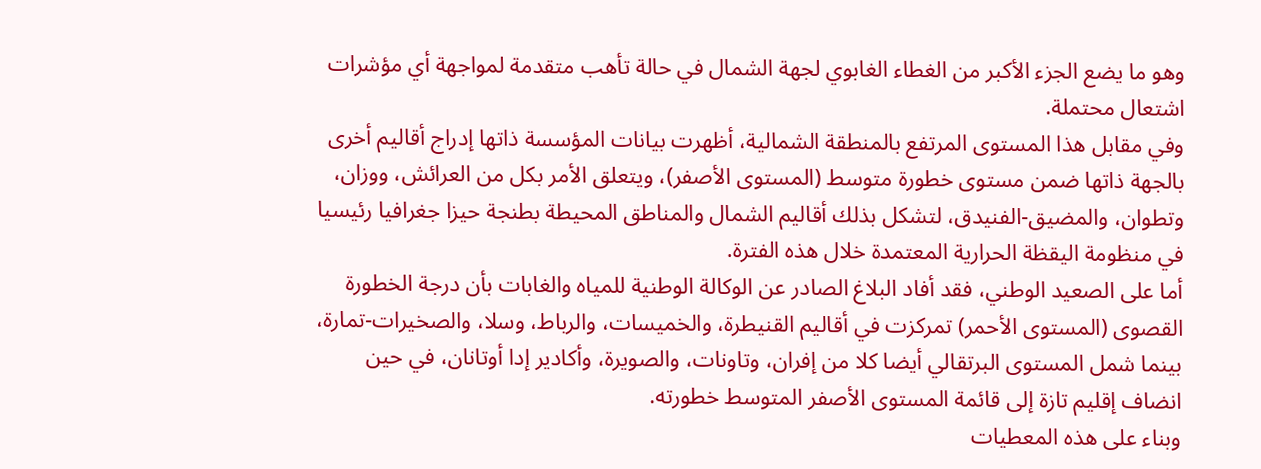وهو ما يضع الجزء الأكبر من الغطاء الغابوي لجهة الشمال في حالة تأهب متقدمة لمواجهة أي مؤشرات اشتعال محتملة.
وفي مقابل هذا المستوى المرتفع بالمنطقة الشمالية، أظهرت بيانات المؤسسة ذاتها إدراج أقاليم أخرى بالجهة ذاتها ضمن مستوى خطورة متوسط (المستوى الأصفر)، ويتعلق الأمر بكل من العرائش، ووزان، وتطوان، والمضيق-الفنيدق، لتشكل بذلك أقاليم الشمال والمناطق المحيطة بطنجة حيزا جغرافيا رئيسيا في منظومة اليقظة الحرارية المعتمدة خلال هذه الفترة.
أما على الصعيد الوطني، فقد أفاد البلاغ الصادر عن الوكالة الوطنية للمياه والغابات بأن درجة الخطورة القصوى (المستوى الأحمر) تمركزت في أقاليم القنيطرة، والخميسات، والرباط، وسلا، والصخيرات-تمارة، بينما شمل المستوى البرتقالي أيضا كلا من إفران، وتاونات، والصويرة، وأكادير إدا أوتانان، في حين انضاف إقليم تازة إلى قائمة المستوى الأصفر المتوسط خطورته.
وبناء على هذه المعطيات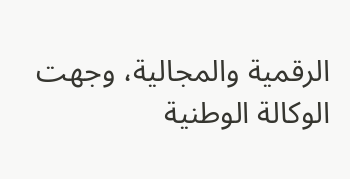الرقمية والمجالية، وجهت الوكالة الوطنية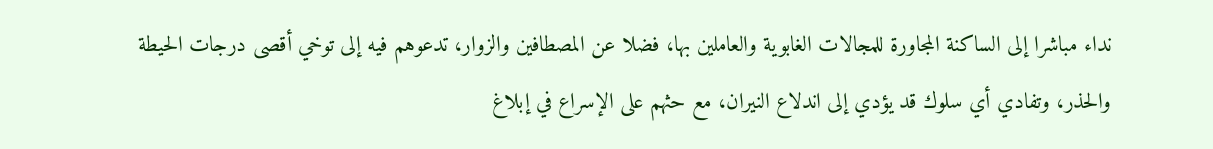نداء مباشرا إلى الساكنة المجاورة للمجالات الغابوية والعاملين بها، فضلا عن المصطافين والزوار، تدعوهم فيه إلى توخي أقصى درجات الحيطة والحذر، وتفادي أي سلوك قد يؤدي إلى اندلاع النيران، مع حثهم على الإسراع في إبلاغ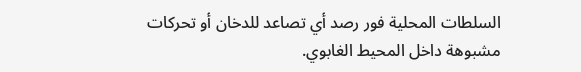السلطات المحلية فور رصد أي تصاعد للدخان أو تحركات مشبوهة داخل المحيط الغابوي.